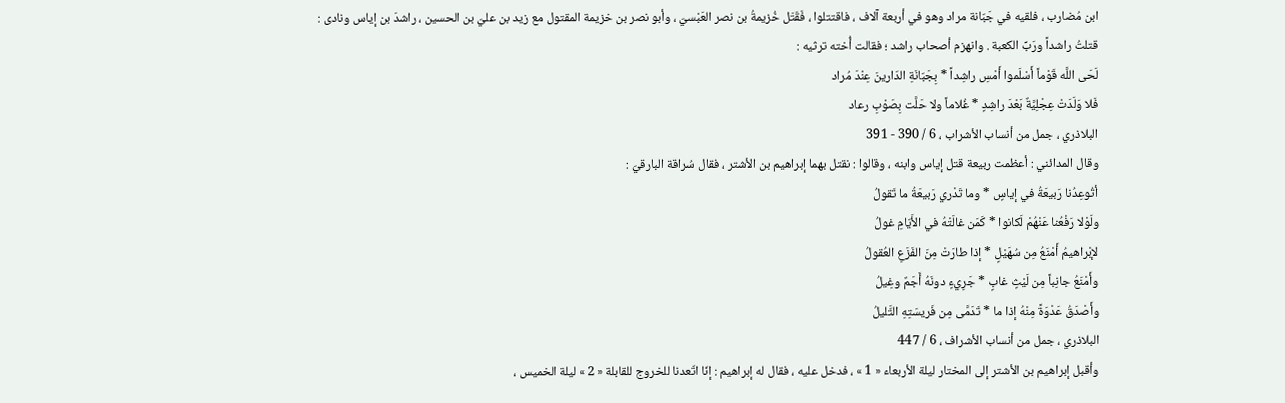ابن مُضارب ، فلقيه في جَبّانة مراد وهو في أربعة آلاف ، فاقتتلوا ، فَقَتَل خُزيمةُ بن نصر العَبْسيّ ، وأبو نصر بن خزيمة المقتول مع زيد بن عليّ بن الحسين ، راشدَ بن إياس ونادى :
قتلتُ راشداً ورَبِّ الكعبة . وانهزم أصحاب راشد ؛ فقالت أُخته ترثيه :
لَحَى اللَّه قَوْماً أَسْلَموا أَمْسِ راشِداً * بِجَبّانَةِ الدّارينَ عِنْدَ مُراد
فَلا وَلَدَتْ عِجْلِيَّةٌ بَعْدَ راشِدٍ * غُلاماً ولا حَلَّت بِصَوْبِ رعاد
البلاذري ، جمل من أنساب الأشراب ، 6 / 390 - 391
وقال المدائني : أعظمت ربيعة قتل إياس وابنه ، وقالوا : نقتل بهما إبراهيم بن الأشتر ، فقال سُراقة البارقيّ :
أتُوعِدُنا رَبيعَةُ في إياسٍ * وما تَدْري رَبيعَةُ ما تَقولُ
ولَوْلا رَفْعُنا عَنْهُمْ لَكانوا * كَمَن غالَتْهُ في الأَيّامِ غولُ
لإبْراهيمُ أَمْنَعُ مِن سُهَيْلٍ * إذا طارَتْ مِنَ الفَزَعِ العُقولُ
وأَمْنَعُ جانِباً مِن لَيْثٍ غابٍ * جَرِيءٍ دونَهُ أَجَمٌ وغِيلُ
وأَصْدَقُ عَدْوَةً مِنْهُ إذا ما * تَدَمَّى مِن فَريسَتِهِ التَّليلُ
البلاذري ، جمل من أنساب الأشراف ، 6 / 447
وأقبل إبراهيم بن الأشتر إلى المختار ليلة الأربعاء « 1 » ، فدخل عليه ، فقال له إبراهيم : إنّا اتّعدنا للخروج للقابلة « 2 » ليلة الخميس ،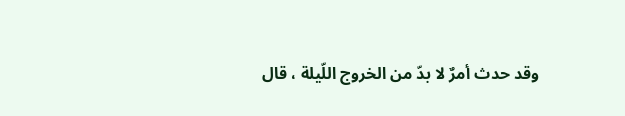وقد حدث أمرٌ لا بدّ من الخروج اللّيلة ، قال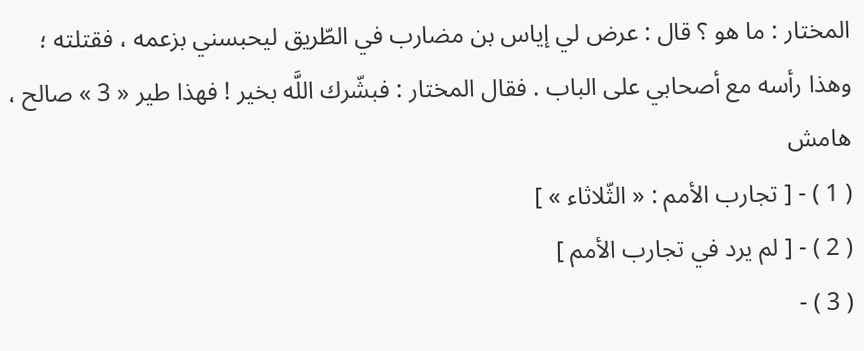المختار : ما هو ؟ قال : عرض لي إياس بن مضارب في الطّريق ليحبسني بزعمه ، فقتلته ؛ وهذا رأسه مع أصحابي على الباب . فقال المختار : فبشّرك اللَّه بخير ! فهذا طير « 3 » صالح ،
هامش
( 1 ) - [ تجارب الأمم : « الثّلاثاء » ]
( 2 ) - [ لم يرد في تجارب الأمم ]
( 3 ) -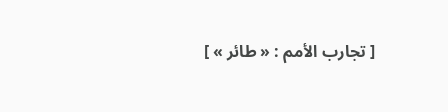[ تجارب الأمم : « طائر » ]